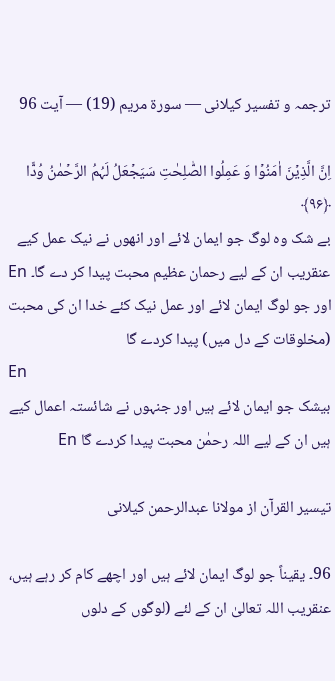ترجمہ و تفسیر کیلانی — سورۃ مريم (19) — آیت 96

اِنَّ الَّذِیۡنَ اٰمَنُوۡا وَ عَمِلُوا الصّٰلِحٰتِ سَیَجۡعَلُ لَہُمُ الرَّحۡمٰنُ وُدًّا ﴿۹۶﴾
بے شک وہ لوگ جو ایمان لائے اور انھوں نے نیک عمل کیے عنقریب ان کے لیے رحمان عظیم محبت پیدا کر دے گا۔ En
اور جو لوگ ایمان لائے اور عمل نیک کئے خدا ان کی محبت (مخلوقات کے دل میں) پیدا کردے گا
En
بیشک جو ایمان لائے ہیں اور جنہوں نے شائستہ اعمال کیے ہیں ان کے لیے اللہ رحمٰن محبت پیدا کردے گا En

تيسير القرآن از مولانا عبدالرحمن کیلانی

96۔ یقیناً جو لوگ ایمان لائے ہیں اور اچھے کام کر رہے ہیں، عنقریب اللہ تعالیٰ ان کے لئے (لوگوں کے دلوں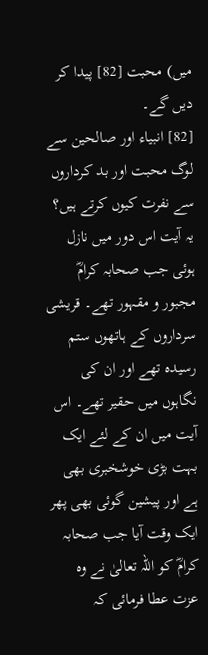میں) محبت [82] پیدا کر دیں گے۔
[82] انبیاء اور صالحین سے لوگ محبت اور بد کرداروں سے نفرت کیوں کرتے ہیں؟
یہ آیت اس دور میں نازل ہوئی جب صحابہ کرامؓ مجبور و مقہور تھے۔ قریشی سرداروں کے ہاتھوں ستم رسیدہ تھے اور ان کی نگاہوں میں حقیر تھے۔ اس آیت میں ان کے لئے ایک بہت بڑی خوشخبری بھی ہے اور پیشین گوئی بھی پھر ایک وقت آیا جب صحابہ کرامؓ کو اللہ تعالیٰ نے وہ عزت عطا فرمائی کہ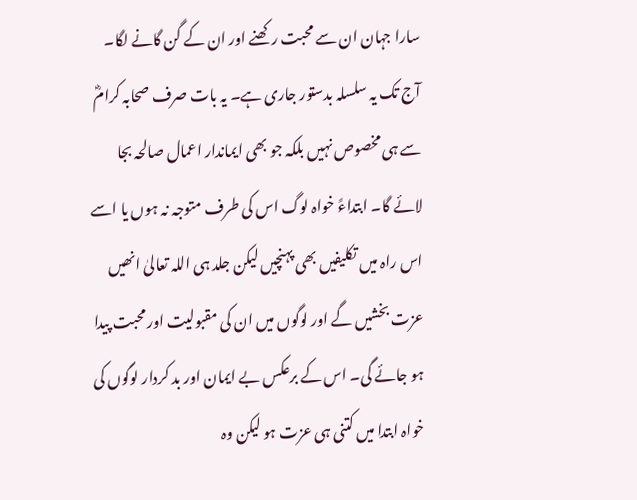سارا جہان ان سے محبت رکھنے اور ان کے گن گانے لگا۔ آج تک یہ سلسلہ بدستور جاری ہے۔ یہ بات صرف صحابہ کرامؓ سے ہی مخصوص نہیں بلکہ جو بھی ایماندار اعمال صالحہ بجا لائے گا۔ ابتداءً خواہ لوگ اس کی طرف متوجہ نہ ہوں یا اسے اس راہ میں تکلیفیں بھی پہنچیں لیکن جلد ہی اللہ تعالیٰ انھیں عزت بخشیں گے اور لوگوں میں ان کی مقبولیت اور محبت پیدا ہو جائے گی۔ اس کے برعکس بے ایمان اور بد کردار لوگوں کی خواہ ابتدا میں کتنی ہی عزت ہو لیکن وہ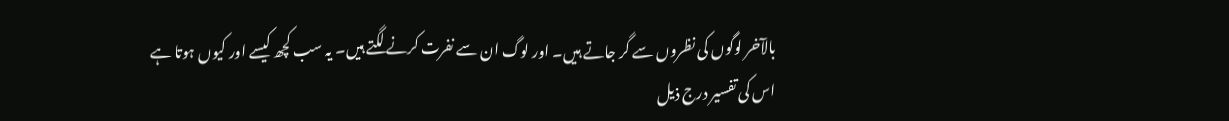بالآخر لوگوں کی نظروں سے گر جاتے ہیں۔ اور لوگ ان سے نفرت کرنے لگتے ہیں۔ یہ سب کچھ کیسے اور کیوں ہوتا ہے اس کی تفسیر درج ذیل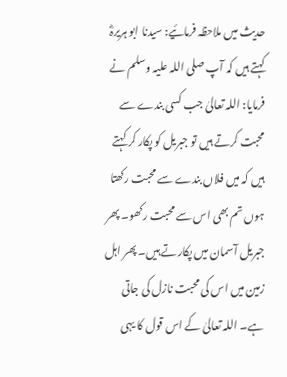حدیث میں ملاحظہ فرمائیے: سیدنا ابو ہریرہؓ کہتے ہیں کہ آپ صلی اللہ علیہ وسلم نے فرمایا: اللہ تعالیٰ جب کسی بندے سے محبت کرتے ہیں تو جبریل کو پکار کر کہتے ہیں کہ میں فلاں بندے سے محبت رکھتا ہوں تم بھی اس سے محبت رکھو۔ پھر جبریل آسمان میں پکارتے ہیں۔ پھر اہل زمین میں اس کی محبت نازل کی جاتی ہے۔ اللہ تعالیٰ کے اس قول کا یہی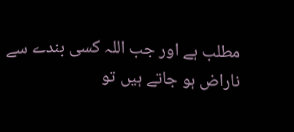مطلب ہے اور جب اللہ کسی بندے سے ناراض ہو جاتے ہیں تو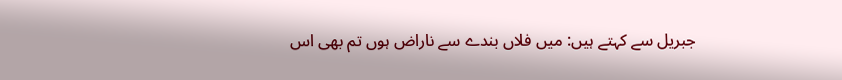جبریل سے کہتے ہیں: میں فلاں بندے سے ناراض ہوں تم بھی اس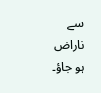سے ناراض ہو جاؤ۔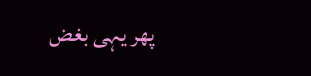پھر یہی بغض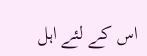اس کے لئے اہل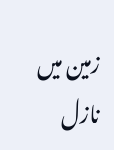زمین میں نازل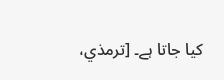کیا جاتا ہے۔ [ترمذي،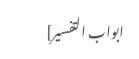ابواب التفسير]